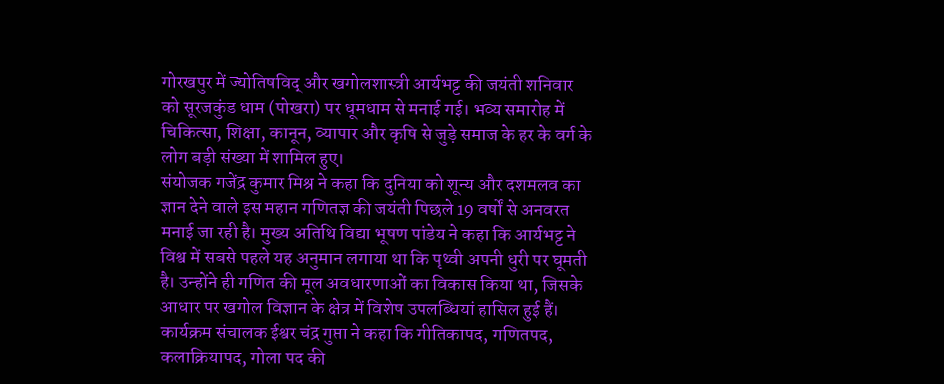गोरखपुर में ज्योतिषविद् और खगोलशास्त्री आर्यभट्ट की जयंती शनिवार को सूरजकुंड धाम (पोखरा) पर धूमधाम से मनाई गई। भव्य समारोह में चिकित्सा, शिक्षा, कानून, व्यापार और कृषि से जुड़े समाज के हर के वर्ग के लोग बड़ी संख्या में शामिल हुए।
संयोजक गजेंद्र कुमार मिश्र ने कहा कि दुनिया को शून्य और दशमलव का ज्ञान देने वाले इस महान गणितज्ञ की जयंती पिछले 19 वर्षों से अनवरत मनाई जा रही है। मुख्य अतिथि विद्या भूषण पांडेय ने कहा कि आर्यभट्ट ने विश्व में सबसे पहले यह अनुमान लगाया था कि पृथ्वी अपनी धुरी पर घूमती है। उन्होंने ही गणित की मूल अवधारणाओं का विकास किया था, जिसके आधार पर खगोल विज्ञान के क्षेत्र में विशेष उपलब्धियां हासिल हुई हैं।
कार्यक्रम संचालक ईश्वर चंद्र गुप्ता ने कहा कि गीतिकापद, गणितपद, कलाक्रियापद, गोला पद की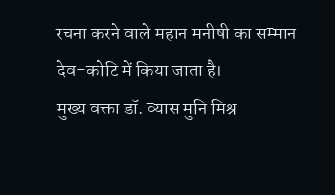रचना करने वाले महान मनीषी का सम्मान देव-कोटि में किया जाता है।
मुख्य वक्ता डॉ. व्यास मुनि मिश्र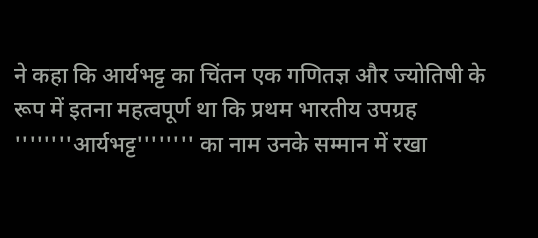ने कहा कि आर्यभट्ट का चिंतन एक गणितज्ञ और ज्योतिषी के रूप में इतना महत्वपूर्ण था कि प्रथम भारतीय उपग्रह ''''''''आर्यभट्ट'''''''' का नाम उनके सम्मान में रखा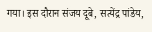गया। इस दौरान संजय दूबे, सत्येंद्र पांडेय,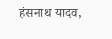हंसनाथ यादव,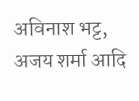अविनाश भट्ट, अजय शर्मा आदि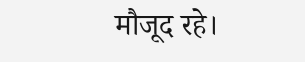मौजूद रहे।